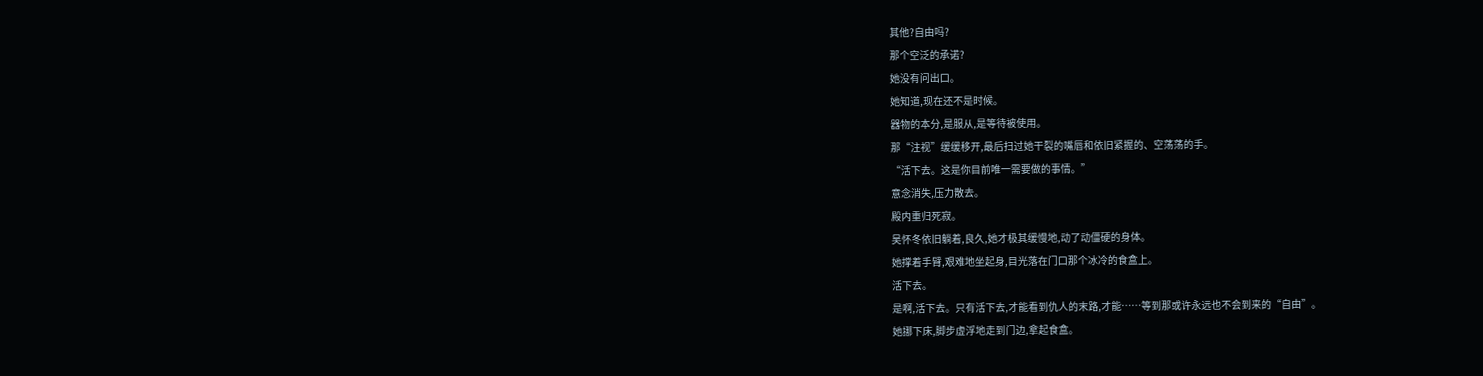其他?自由吗?
那个空泛的承诺?
她没有问出口。
她知道,现在还不是时候。
器物的本分,是服从,是等待被使用。
那“注视”缓缓移开,最后扫过她干裂的嘴唇和依旧紧握的、空荡荡的手。
“活下去。这是你目前唯一需要做的事情。”
意念消失,压力散去。
殿内重归死寂。
吴怀冬依旧躺着,良久,她才极其缓慢地,动了动僵硬的身体。
她撑着手臂,艰难地坐起身,目光落在门口那个冰冷的食盒上。
活下去。
是啊,活下去。只有活下去,才能看到仇人的末路,才能……等到那或许永远也不会到来的“自由”。
她挪下床,脚步虚浮地走到门边,拿起食盒。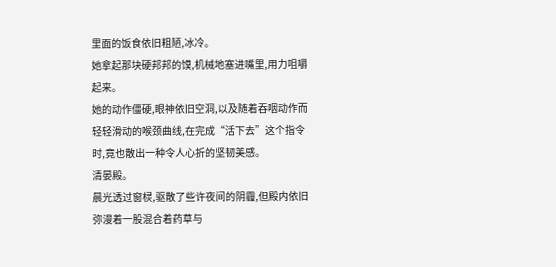里面的饭食依旧粗陋,冰冷。
她拿起那块硬邦邦的馍,机械地塞进嘴里,用力咀嚼起来。
她的动作僵硬,眼神依旧空洞,以及随着吞咽动作而轻轻滑动的喉颈曲线,在完成“活下去”这个指令时,竟也散出一种令人心折的坚韧美感。
清晏殿。
晨光透过窗棂,驱散了些许夜间的阴霾,但殿内依旧弥漫着一股混合着药草与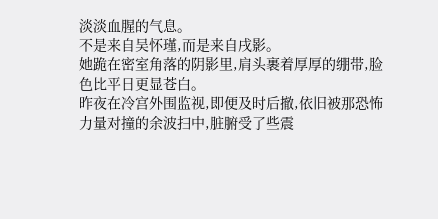淡淡血腥的气息。
不是来自吴怀瑾,而是来自戌影。
她跪在密室角落的阴影里,肩头裹着厚厚的绷带,脸色比平日更显苍白。
昨夜在冷宫外围监视,即便及时后撤,依旧被那恐怖力量对撞的余波扫中,脏腑受了些震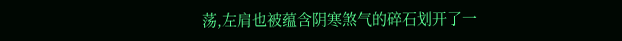荡,左肩也被蕴含阴寒煞气的碎石划开了一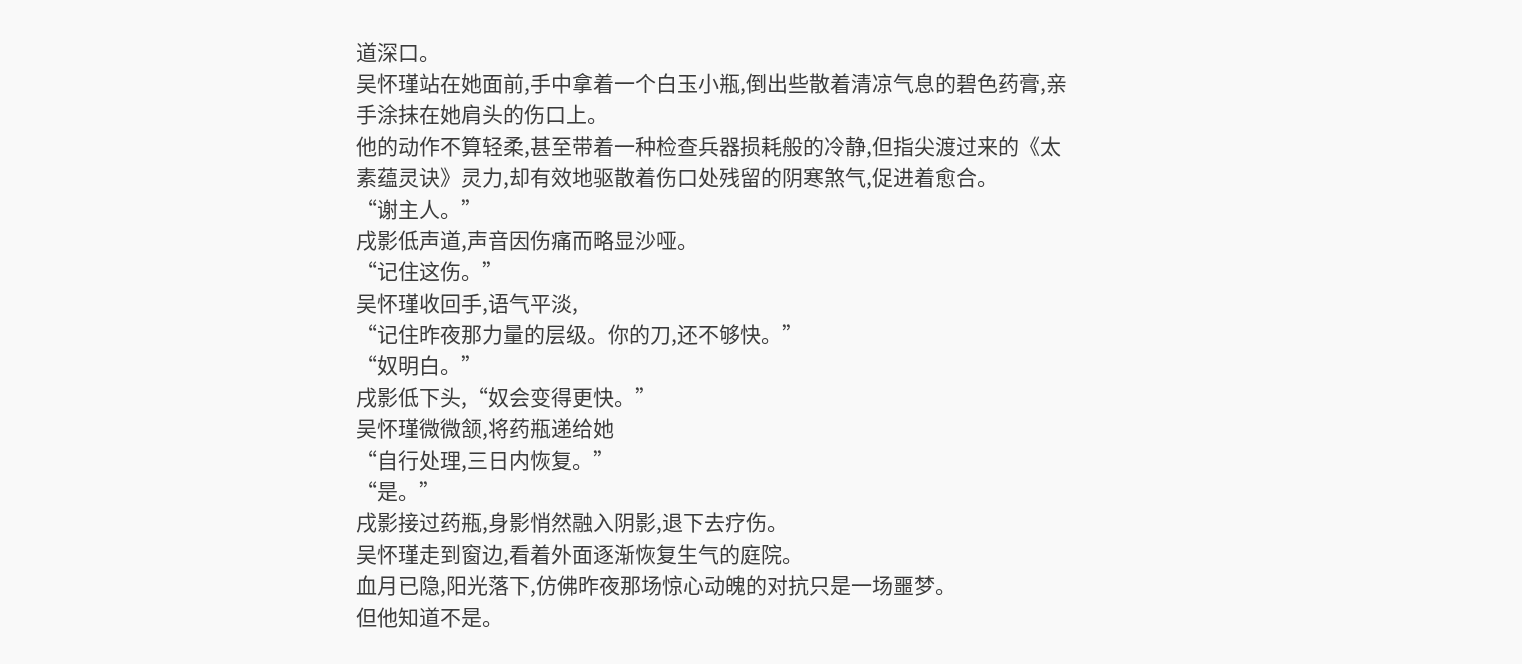道深口。
吴怀瑾站在她面前,手中拿着一个白玉小瓶,倒出些散着清凉气息的碧色药膏,亲手涂抹在她肩头的伤口上。
他的动作不算轻柔,甚至带着一种检查兵器损耗般的冷静,但指尖渡过来的《太素蕴灵诀》灵力,却有效地驱散着伤口处残留的阴寒煞气,促进着愈合。
“谢主人。”
戌影低声道,声音因伤痛而略显沙哑。
“记住这伤。”
吴怀瑾收回手,语气平淡,
“记住昨夜那力量的层级。你的刀,还不够快。”
“奴明白。”
戌影低下头,“奴会变得更快。”
吴怀瑾微微颔,将药瓶递给她
“自行处理,三日内恢复。”
“是。”
戌影接过药瓶,身影悄然融入阴影,退下去疗伤。
吴怀瑾走到窗边,看着外面逐渐恢复生气的庭院。
血月已隐,阳光落下,仿佛昨夜那场惊心动魄的对抗只是一场噩梦。
但他知道不是。